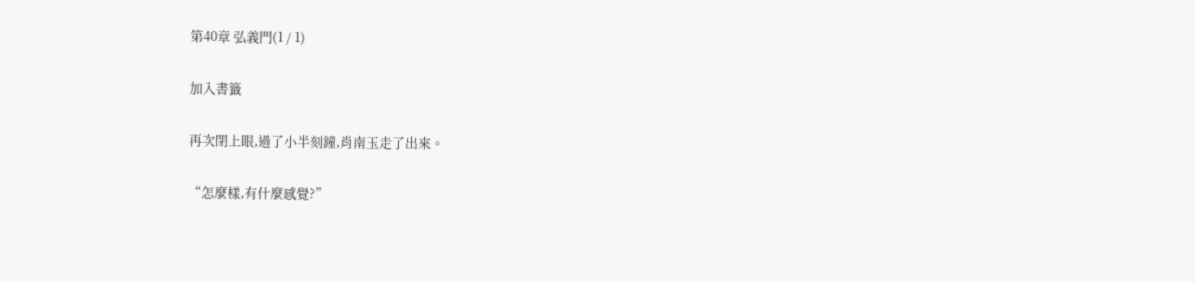第40章 弘義門(1 / 1)

加入書籤

再次閉上眼,過了小半刻鐘,肖南玉走了出來。

“怎麼樣,有什麼感覺?”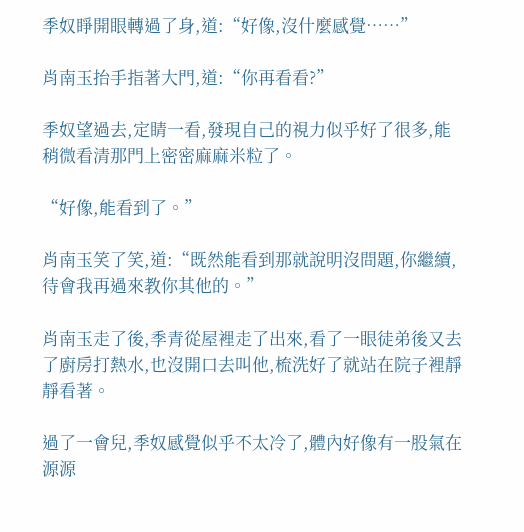季奴睜開眼轉過了身,道:“好像,沒什麼感覺……”

肖南玉抬手指著大門,道:“你再看看?”

季奴望過去,定睛一看,發現自己的視力似乎好了很多,能稍微看清那門上密密麻麻米粒了。

“好像,能看到了。”

肖南玉笑了笑,道:“既然能看到那就說明沒問題,你繼續,待會我再過來教你其他的。”

肖南玉走了後,季青從屋裡走了出來,看了一眼徒弟後又去了廚房打熱水,也沒開口去叫他,梳洗好了就站在院子裡靜靜看著。

過了一會兒,季奴感覺似乎不太冷了,體內好像有一股氣在源源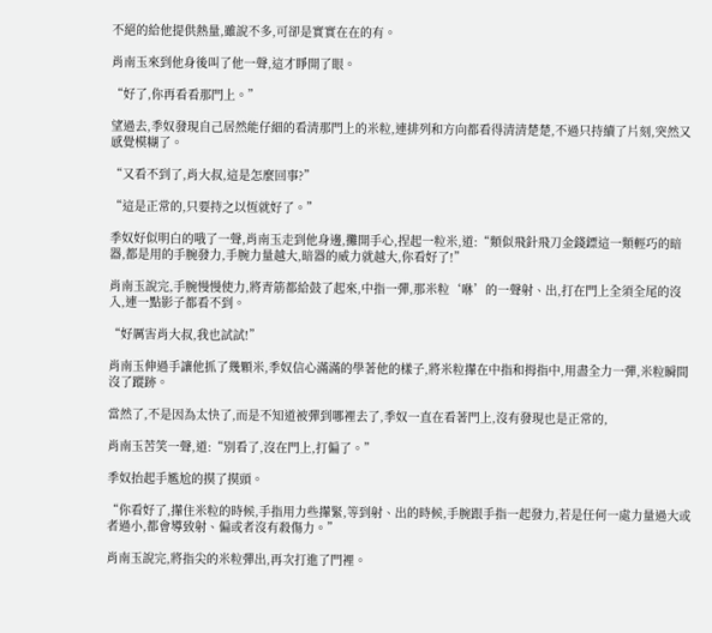不絕的給他提供熱量,雖說不多,可卻是實實在在的有。

肖南玉來到他身後叫了他一聲,這才睜開了眼。

“好了,你再看看那門上。”

望過去,季奴發現自己居然能仔細的看清那門上的米粒,連排列和方向都看得清清楚楚,不過只持續了片刻,突然又感覺模糊了。

“又看不到了,肖大叔,這是怎麼回事?”

“這是正常的,只要持之以恆就好了。”

季奴好似明白的哦了一聲,肖南玉走到他身邊,攤開手心,捏起一粒米,道:“類似飛針飛刀金錢鏢這一類輕巧的暗器,都是用的手腕發力,手腕力量越大,暗器的威力就越大,你看好了!”

肖南玉說完,手腕慢慢使力,將青筋都給鼓了起來,中指一彈,那米粒‘咻’的一聲射、出,打在門上全須全尾的沒入,連一點影子都看不到。

“好厲害肖大叔,我也試試!”

肖南玉伸過手讓他抓了幾顆米,季奴信心滿滿的學著他的樣子,將米粒攆在中指和拇指中,用盡全力一彈,米粒瞬間沒了蹤跡。

當然了,不是因為太快了,而是不知道被彈到哪裡去了,季奴一直在看著門上,沒有發現也是正常的,

肖南玉苦笑一聲,道:“別看了,沒在門上,打偏了。”

季奴抬起手尷尬的摸了摸頭。

“你看好了,攆住米粒的時候,手指用力些攆緊,等到射、出的時候,手腕跟手指一起發力,若是任何一處力量過大或者過小,都會導致射、偏或者沒有殺傷力。”

肖南玉說完,將指尖的米粒彈出,再次打進了門裡。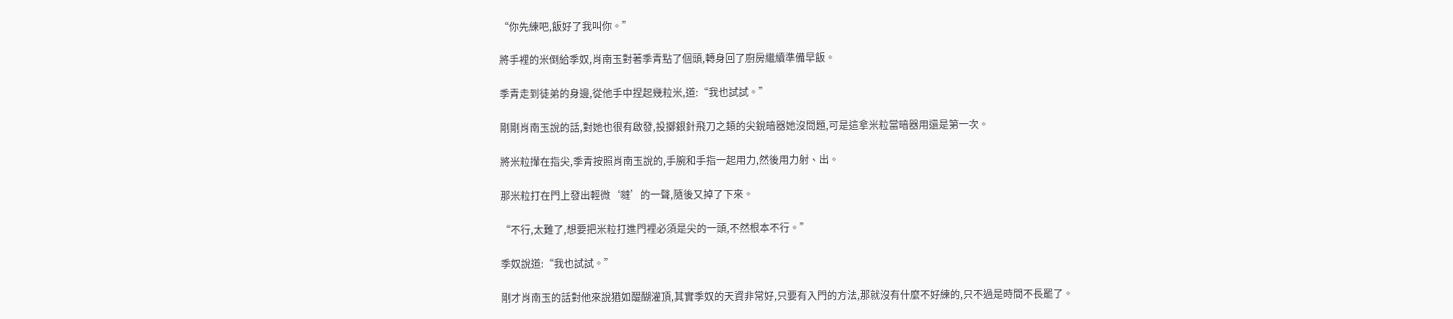“你先練吧,飯好了我叫你。”

將手裡的米倒給季奴,肖南玉對著季青點了個頭,轉身回了廚房繼續準備早飯。

季青走到徒弟的身邊,從他手中捏起幾粒米,道:“我也試試。”

剛剛肖南玉說的話,對她也很有啟發,投擲銀針飛刀之類的尖銳暗器她沒問題,可是這拿米粒當暗器用還是第一次。

將米粒攆在指尖,季青按照肖南玉說的,手腕和手指一起用力,然後用力射、出。

那米粒打在門上發出輕微‘噠’的一聲,隨後又掉了下來。

“不行,太難了,想要把米粒打進門裡必須是尖的一頭,不然根本不行。”

季奴說道:“我也試試。”

剛才肖南玉的話對他來說猶如醍醐灌頂,其實季奴的天資非常好,只要有入門的方法,那就沒有什麼不好練的,只不過是時間不長罷了。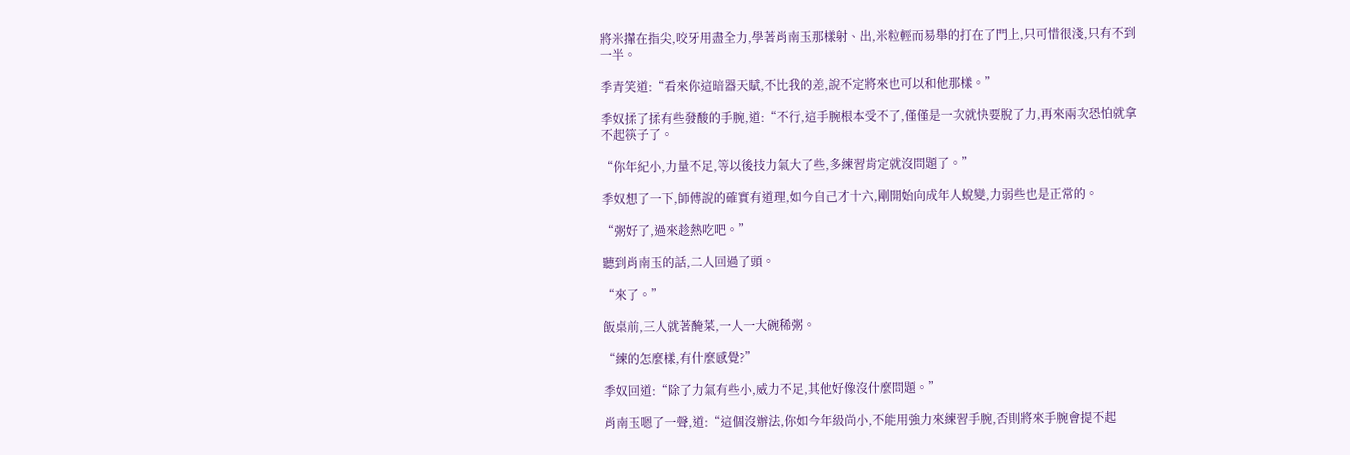將米攆在指尖,咬牙用盡全力,學著肖南玉那樣射、出,米粒輕而易舉的打在了門上,只可惜很淺,只有不到一半。

季青笑道:“看來你這暗器天賦,不比我的差,說不定將來也可以和他那樣。”

季奴揉了揉有些發酸的手腕,道:“不行,這手腕根本受不了,僅僅是一次就快要脫了力,再來兩次恐怕就拿不起筷子了。

“你年紀小,力量不足,等以後技力氣大了些,多練習肯定就沒問題了。”

季奴想了一下,師傅說的確實有道理,如今自己才十六,剛開始向成年人蛻變,力弱些也是正常的。

“粥好了,過來趁熱吃吧。”

聽到肖南玉的話,二人回過了頭。

“來了。”

飯桌前,三人就著醃菜,一人一大碗稀粥。

“練的怎麼樣,有什麼感覺?”

季奴回道:“除了力氣有些小,威力不足,其他好像沒什麼問題。”

肖南玉嗯了一聲,道:“這個沒辦法,你如今年級尚小,不能用強力來練習手腕,否則將來手腕會提不起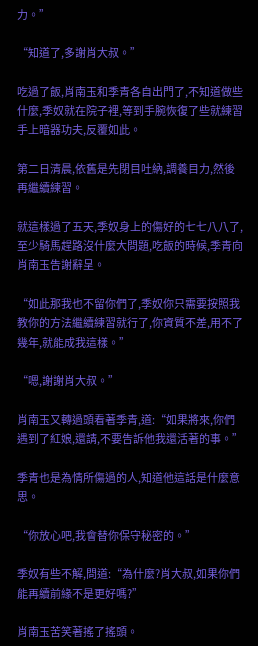力。”

“知道了,多謝肖大叔。”

吃過了飯,肖南玉和季青各自出門了,不知道做些什麼,季奴就在院子裡,等到手腕恢復了些就練習手上暗器功夫,反覆如此。

第二日清晨,依舊是先閉目吐納,調養目力,然後再繼續練習。

就這樣過了五天,季奴身上的傷好的七七八八了,至少騎馬趕路沒什麼大問題,吃飯的時候,季青向肖南玉告謝辭呈。

“如此那我也不留你們了,季奴你只需要按照我教你的方法繼續練習就行了,你資質不差,用不了幾年,就能成我這樣。”

“嗯,謝謝肖大叔。”

肖南玉又轉過頭看著季青,道:“如果將來,你們遇到了紅娘,還請,不要告訴他我還活著的事。”

季青也是為情所傷過的人,知道他這話是什麼意思。

“你放心吧,我會替你保守秘密的。”

季奴有些不解,問道:“為什麼?肖大叔,如果你們能再續前緣不是更好嗎?”

肖南玉苦笑著搖了搖頭。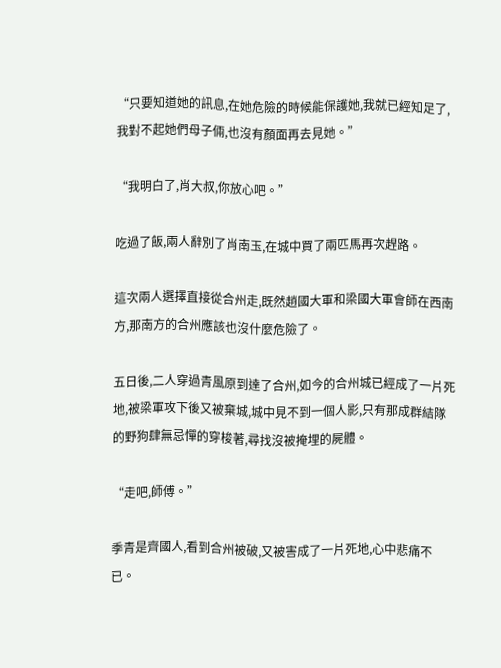“只要知道她的訊息,在她危險的時候能保護她,我就已經知足了,我對不起她們母子倆,也沒有顏面再去見她。”

“我明白了,肖大叔,你放心吧。”

吃過了飯,兩人辭別了肖南玉,在城中買了兩匹馬再次趕路。

這次兩人選擇直接從合州走,既然趙國大軍和梁國大軍會師在西南方,那南方的合州應該也沒什麼危險了。

五日後,二人穿過青風原到達了合州,如今的合州城已經成了一片死地,被梁軍攻下後又被棄城,城中見不到一個人影,只有那成群結隊的野狗肆無忌憚的穿梭著,尋找沒被掩埋的屍體。

“走吧,師傅。”

季青是齊國人,看到合州被破,又被害成了一片死地,心中悲痛不已。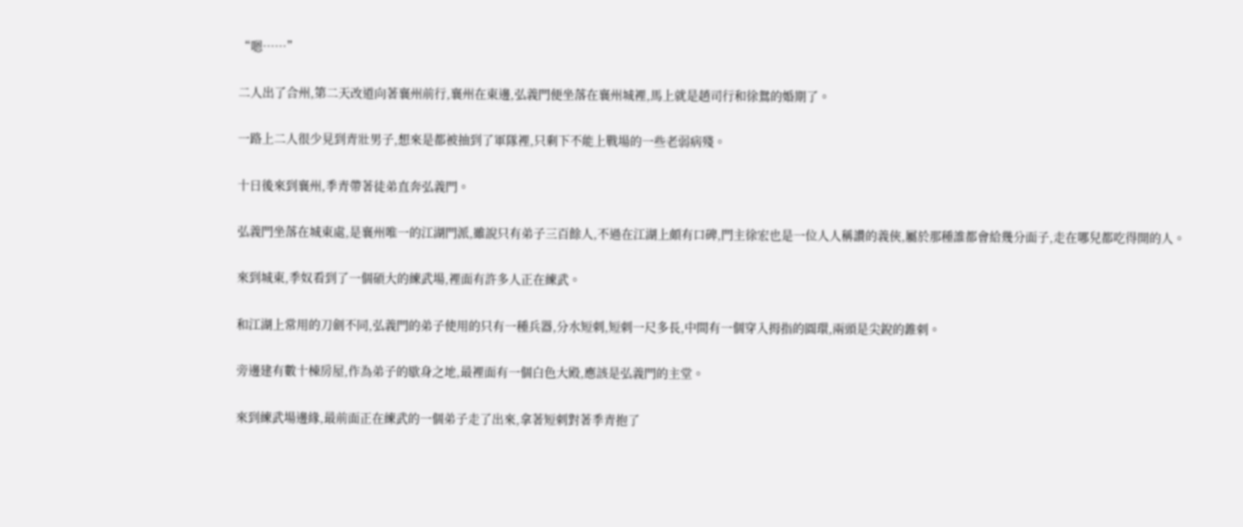“嗯……”

二人出了合州,第二天改道向著襄州前行,襄州在東邊,弘義門便坐落在襄州城裡,馬上就是趙司行和徐鴛的婚期了。

一路上二人很少見到青壯男子,想來是都被抽到了軍隊裡,只剩下不能上戰場的一些老弱病殘。

十日後來到襄州,季青帶著徒弟直奔弘義門。

弘義門坐落在城東處,是襄州唯一的江湖門派,雖說只有弟子三百餘人,不過在江湖上頗有口碑,門主徐宏也是一位人人稱讚的義俠,屬於那種誰都會給幾分面子,走在哪兒都吃得開的人。

來到城東,季奴看到了一個碩大的練武場,裡面有許多人正在練武。

和江湖上常用的刀劍不同,弘義門的弟子使用的只有一種兵器,分水短刺,短刺一尺多長,中間有一個穿入拇指的圓環,兩頭是尖銳的錐刺。

旁邊建有數十棟房屋,作為弟子的歇身之地,最裡面有一個白色大殿,應該是弘義門的主堂。

來到練武場邊緣,最前面正在練武的一個弟子走了出來,拿著短刺對著季青抱了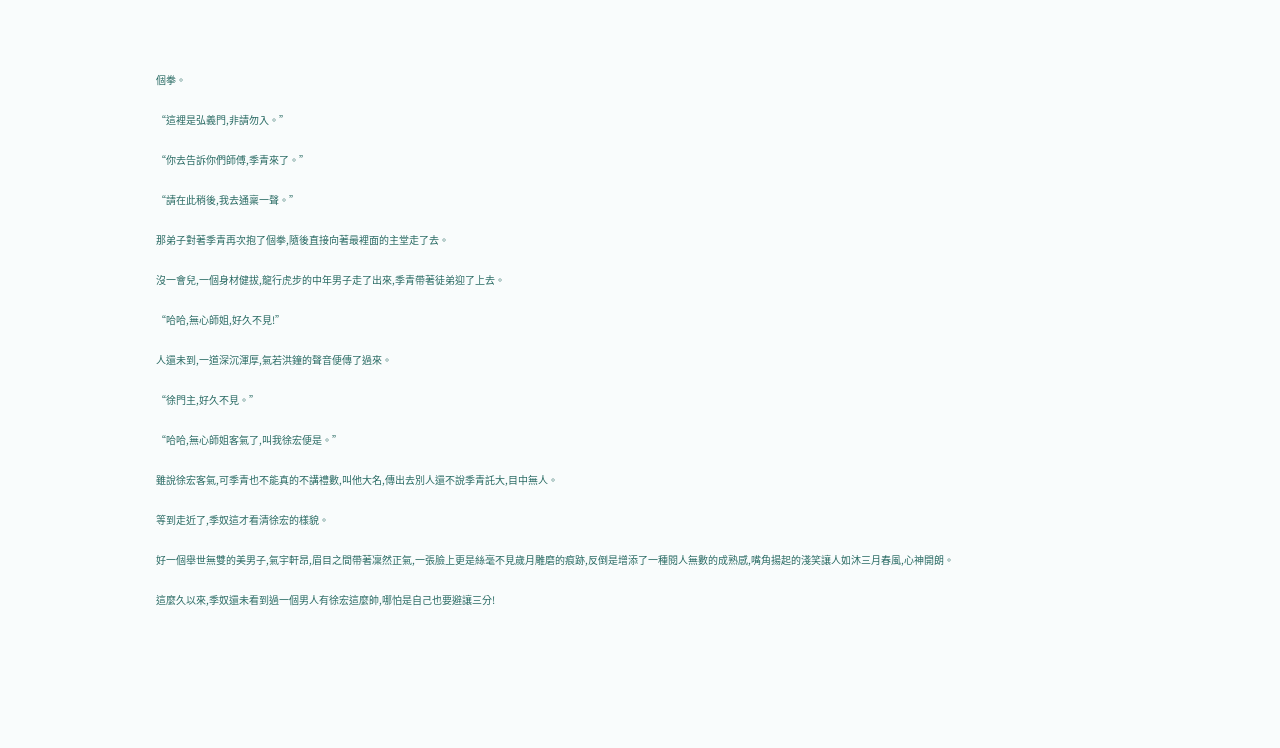個拳。

“這裡是弘義門,非請勿入。”

“你去告訴你們師傅,季青來了。”

“請在此稍後,我去通稟一聲。”

那弟子對著季青再次抱了個拳,隨後直接向著最裡面的主堂走了去。

沒一會兒,一個身材健拔,龍行虎步的中年男子走了出來,季青帶著徒弟迎了上去。

“哈哈,無心師姐,好久不見!”

人還未到,一道深沉渾厚,氣若洪鐘的聲音便傳了過來。

“徐門主,好久不見。”

“哈哈,無心師姐客氣了,叫我徐宏便是。”

雖說徐宏客氣,可季青也不能真的不講禮數,叫他大名,傳出去別人還不說季青託大,目中無人。

等到走近了,季奴這才看清徐宏的樣貌。

好一個舉世無雙的美男子,氣宇軒昂,眉目之間帶著凜然正氣,一張臉上更是絲毫不見歲月雕磨的痕跡,反倒是增添了一種閱人無數的成熟感,嘴角揚起的淺笑讓人如沐三月春風,心神開朗。

這麼久以來,季奴還未看到過一個男人有徐宏這麼帥,哪怕是自己也要避讓三分!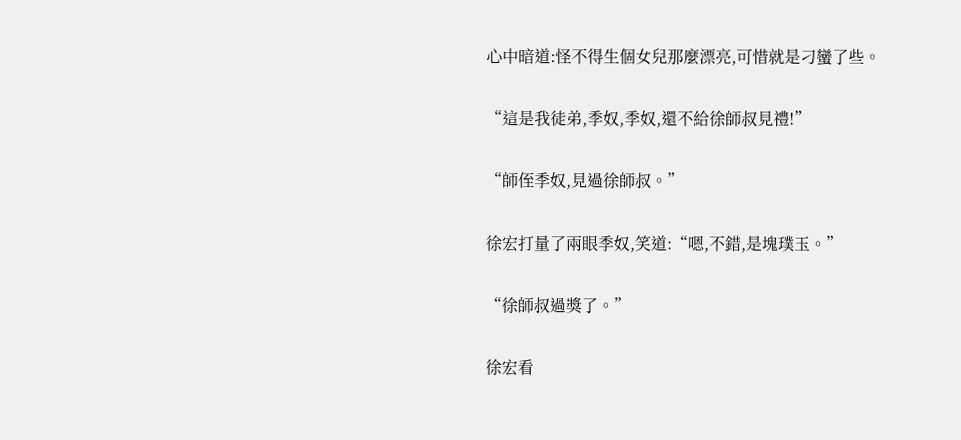心中暗道:怪不得生個女兒那麼漂亮,可惜就是刁蠻了些。

“這是我徒弟,季奴,季奴,還不給徐師叔見禮!”

“師侄季奴,見過徐師叔。”

徐宏打量了兩眼季奴,笑道:“嗯,不錯,是塊璞玉。”

“徐師叔過獎了。”

徐宏看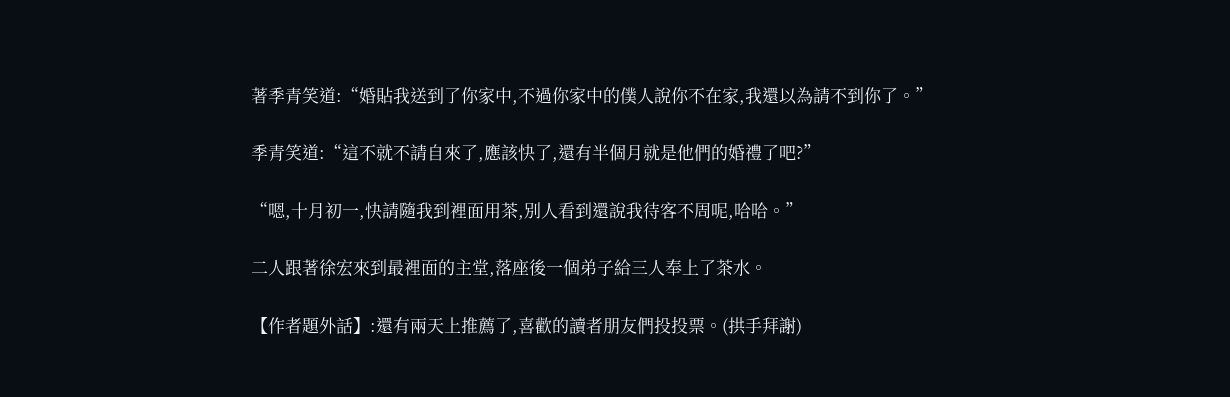著季青笑道:“婚貼我送到了你家中,不過你家中的僕人說你不在家,我還以為請不到你了。”

季青笑道:“這不就不請自來了,應該快了,還有半個月就是他們的婚禮了吧?”

“嗯,十月初一,快請隨我到裡面用茶,別人看到還說我待客不周呢,哈哈。”

二人跟著徐宏來到最裡面的主堂,落座後一個弟子給三人奉上了茶水。

【作者題外話】:還有兩天上推薦了,喜歡的讀者朋友們投投票。(拱手拜謝)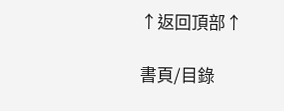↑返回頂部↑

書頁/目錄